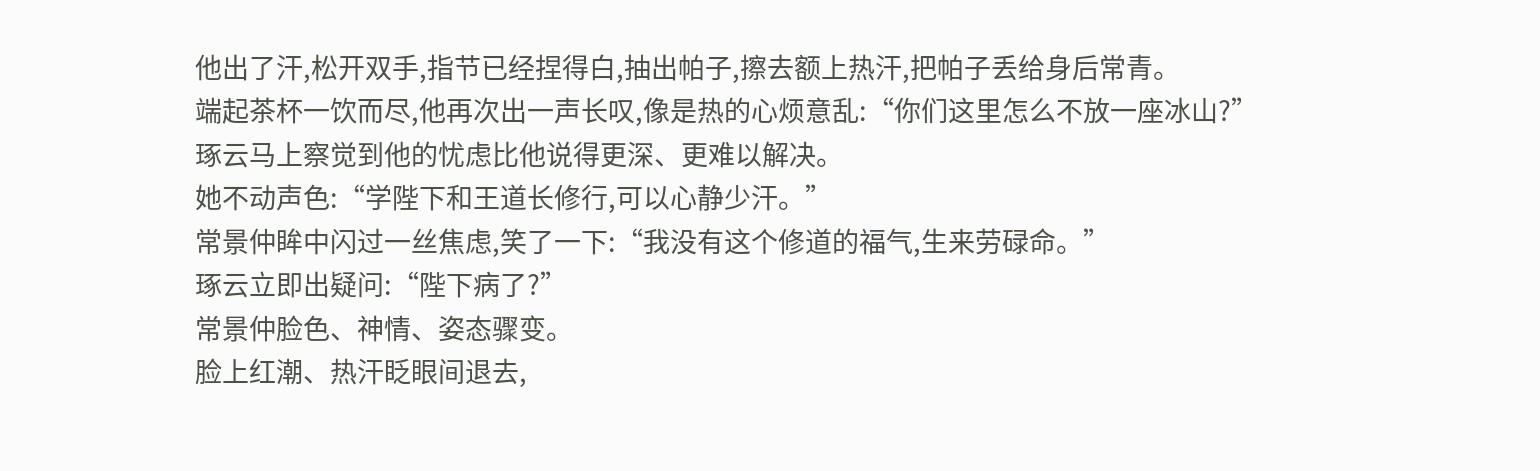他出了汗,松开双手,指节已经捏得白,抽出帕子,擦去额上热汗,把帕子丢给身后常青。
端起茶杯一饮而尽,他再次出一声长叹,像是热的心烦意乱:“你们这里怎么不放一座冰山?”
琢云马上察觉到他的忧虑比他说得更深、更难以解决。
她不动声色:“学陛下和王道长修行,可以心静少汗。”
常景仲眸中闪过一丝焦虑,笑了一下:“我没有这个修道的福气,生来劳碌命。”
琢云立即出疑问:“陛下病了?”
常景仲脸色、神情、姿态骤变。
脸上红潮、热汗眨眼间退去,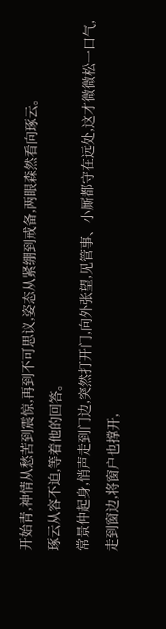开始青,神情从愁苦到震惊,再到不可思议,姿态从紧绷到戒备,两眼森然看向琢云。
琢云从容不迫,等着他的回答。
常景仲起身,悄声走到门边,突然打开门,向外张望,见管事、小厮都守在远处,这才微微松一口气,走到窗边,将窗户也撑开,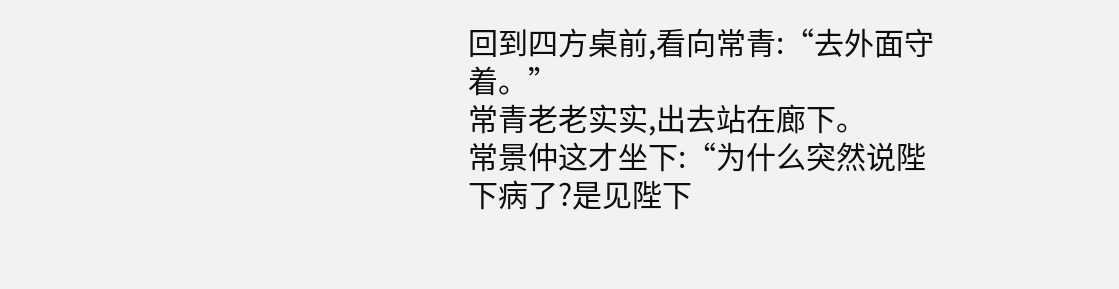回到四方桌前,看向常青:“去外面守着。”
常青老老实实,出去站在廊下。
常景仲这才坐下:“为什么突然说陛下病了?是见陛下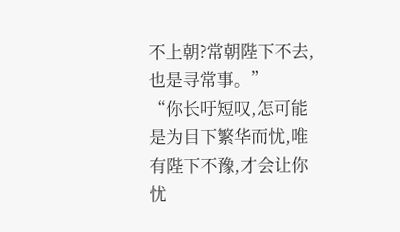不上朝?常朝陛下不去,也是寻常事。”
“你长吁短叹,怎可能是为目下繁华而忧,唯有陛下不豫,才会让你忧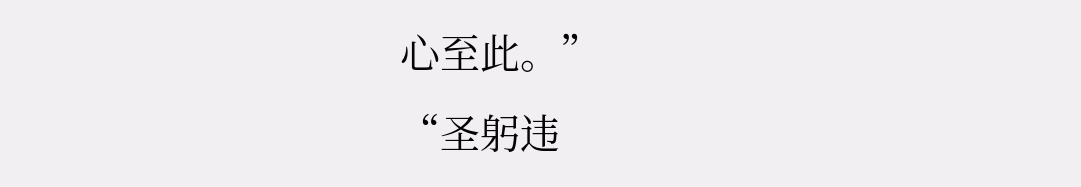心至此。”
“圣躬违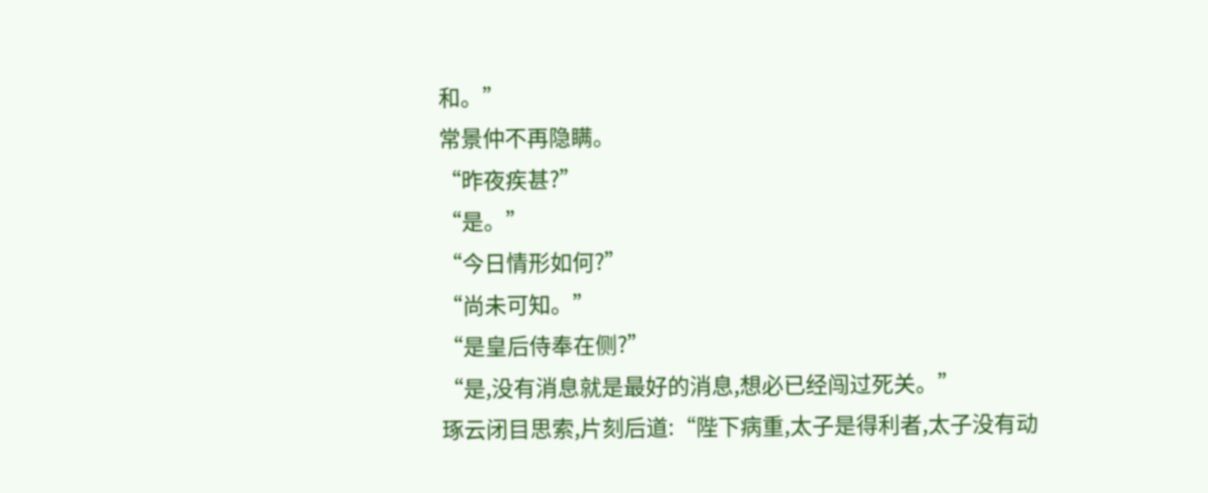和。”
常景仲不再隐瞒。
“昨夜疾甚?”
“是。”
“今日情形如何?”
“尚未可知。”
“是皇后侍奉在侧?”
“是,没有消息就是最好的消息,想必已经闯过死关。”
琢云闭目思索,片刻后道:“陛下病重,太子是得利者,太子没有动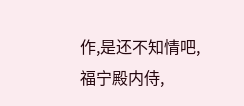作,是还不知情吧,福宁殿内侍,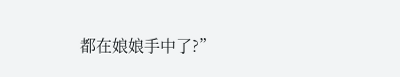都在娘娘手中了?”